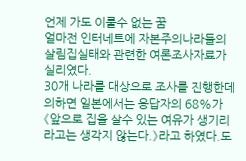언제 가도 이룰수 없는 꿈
얼마전 인터네트에 자본주의나라들의 살림집실태와 관련한 여론조사자료가 실리였다.
30개 나라를 대상으로 조사를 진행한데 의하면 일본에서는 응답자의 68%가 《앞으로 집을 살수 있는 여유가 생기리라고는 생각지 않는다.》라고 하였다.도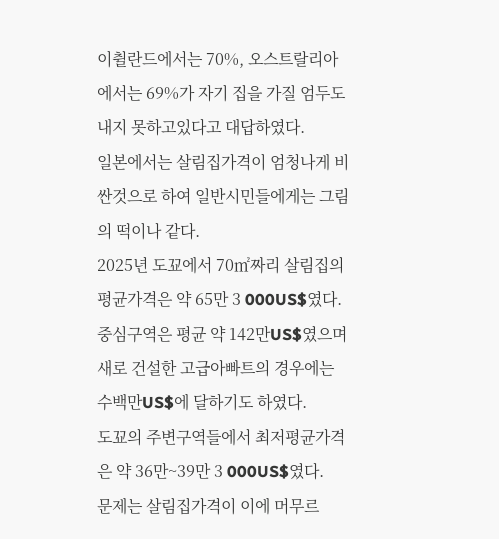이췰란드에서는 70%, 오스트랄리아에서는 69%가 자기 집을 가질 엄두도 내지 못하고있다고 대답하였다.
일본에서는 살림집가격이 엄청나게 비싼것으로 하여 일반시민들에게는 그림의 떡이나 같다.
2025년 도꾜에서 70㎡짜리 살림집의 평균가격은 약 65만 3 000US$였다.
중심구역은 평균 약 142만US$였으며 새로 건설한 고급아빠트의 경우에는 수백만US$에 달하기도 하였다.
도꾜의 주변구역들에서 최저평균가격은 약 36만~39만 3 000US$였다.
문제는 살림집가격이 이에 머무르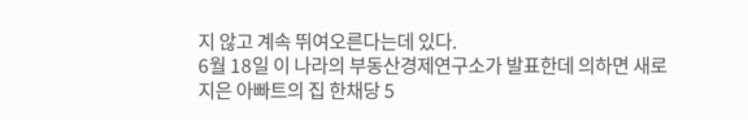지 않고 계속 뛰여오른다는데 있다.
6월 18일 이 나라의 부동산경제연구소가 발표한데 의하면 새로 지은 아빠트의 집 한채당 5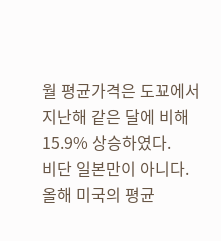월 평균가격은 도꾜에서 지난해 같은 달에 비해 15.9% 상승하였다.
비단 일본만이 아니다.
올해 미국의 평균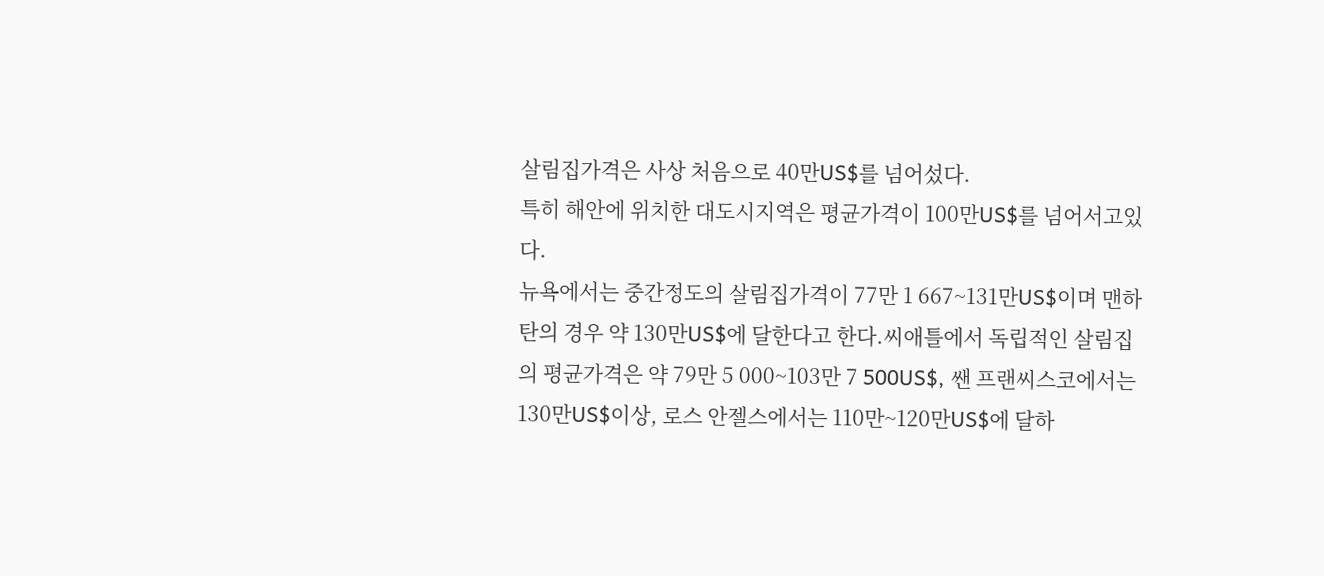살림집가격은 사상 처음으로 40만US$를 넘어섰다.
특히 해안에 위치한 대도시지역은 평균가격이 100만US$를 넘어서고있다.
뉴욕에서는 중간정도의 살림집가격이 77만 1 667~131만US$이며 맨하탄의 경우 약 130만US$에 달한다고 한다.씨애틀에서 독립적인 살림집의 평균가격은 약 79만 5 000~103만 7 500US$, 쌘 프랜씨스코에서는 130만US$이상, 로스 안젤스에서는 110만~120만US$에 달하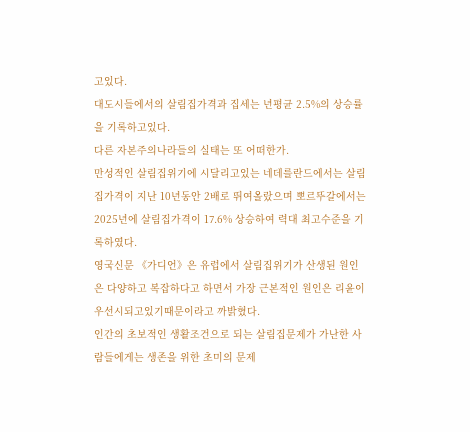고있다.
대도시들에서의 살림집가격과 집세는 년평균 2.5%의 상승률을 기록하고있다.
다른 자본주의나라들의 실태는 또 어떠한가.
만성적인 살림집위기에 시달리고있는 네데를란드에서는 살림집가격이 지난 10년동안 2배로 뛰여올랐으며 뽀르뚜갈에서는 2025년에 살림집가격이 17.6% 상승하여 력대 최고수준을 기록하였다.
영국신문 《가디언》은 유럽에서 살림집위기가 산생된 원인은 다양하고 복잡하다고 하면서 가장 근본적인 원인은 리윤이 우선시되고있기때문이라고 까밝혔다.
인간의 초보적인 생활조건으로 되는 살림집문제가 가난한 사람들에게는 생존을 위한 초미의 문제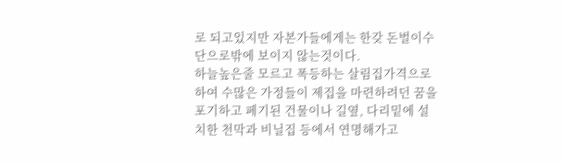로 되고있지만 자본가들에게는 한갖 돈벌이수단으로밖에 보이지 않는것이다.
하늘높은줄 모르고 폭등하는 살림집가격으로 하여 수많은 가정들이 제집을 마련하려던 꿈을 포기하고 페기된 건물이나 길옆, 다리밑에 설치한 천막과 비닐집 등에서 연명해가고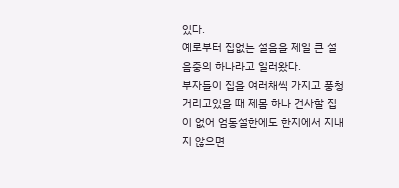있다.
예로부터 집없는 설음을 제일 큰 설음중의 하나라고 일러왔다.
부자들이 집을 여러채씩 가지고 풍청거리고있을 때 제몸 하나 건사할 집이 없어 엄동설한에도 한지에서 지내지 않으면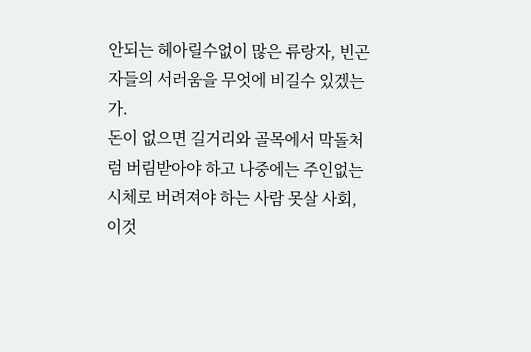안되는 헤아릴수없이 많은 류랑자, 빈곤자들의 서러움을 무엇에 비길수 있겠는가.
돈이 없으면 길거리와 골목에서 막돌처럼 버림받아야 하고 나중에는 주인없는 시체로 버려져야 하는 사람 못살 사회, 이것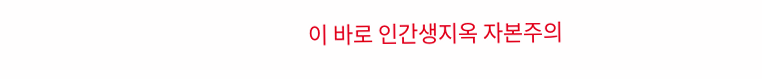이 바로 인간생지옥 자본주의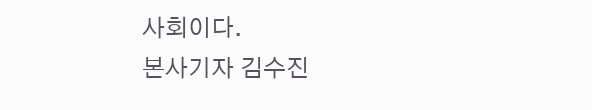사회이다.
본사기자 김수진